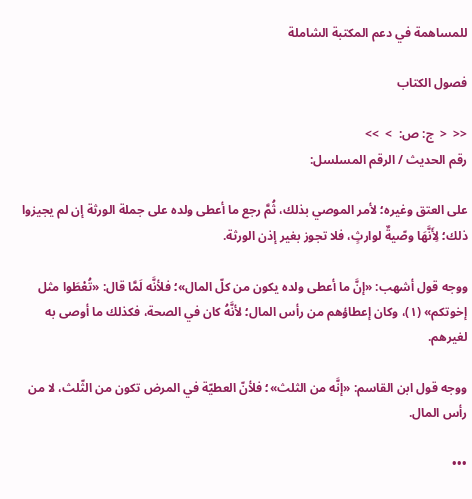للمساهمة في دعم المكتبة الشاملة

فصول الكتاب

<<  <  ج: ص:  >  >>
رقم الحديث / الرقم المسلسل:

على العتق وغيره؛ لأمر الموصي بذلك، ثُمَّ رجع ما أعطى ولده على جملة الورثة إن لم يجيزوا ذلك؛ لِأَنَّهَا وصّيةٌ لوارثٍ، فلا تجوز بغير إذن الورثة.

ووجه قول أشهب: «إنَّ ما أعطى ولده يكون من كلّ المال»؛ فلأنَّه لَمَّا قال: «تُعْطَوا مثل إخوتكم» (١)، وكان إعطاؤهم من رأس المال؛ لأنَّهُ كان في الصحة، فكذلك ما أوصى به لغيرهم.

ووجه قول ابن القاسم: «إنَّه من الثلث»؛ فلأنّ العطيّة في المرض تكون من الثّلث، لا من رأس المال.

•••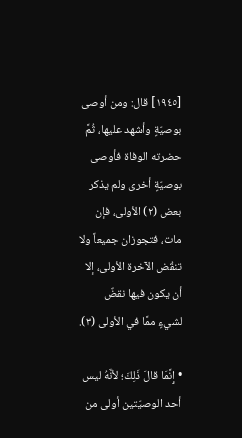[١٩٤٥] قال: ومن أوصى بوصيّةٍ وأشهد عليها، ثُمَّ حضرته الوفاة فأوصى بوصيّةٍ أخرى ولم يذكر بعض (٢) الأولى، فإن مات، فتجوزان جميعاً ولا تنقُض الآخرة الأولى، إلا أن يكون فيها نقضٌ لشيءٍ ممَّا في الأولى (٣).

• إِنَّمَا قالَ ذَلِكَ؛ لأنَّهُ ليس أحد الوصيّتين أولى من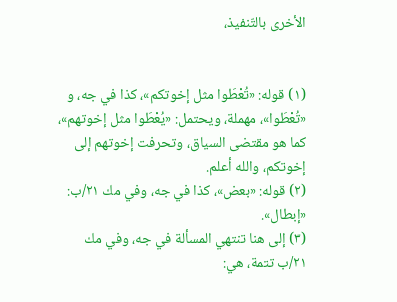الأخرى بالتّنفيذ،


(١) قوله: «تُعْطَوا مثل إخوتكم»، كذا في جه، و «تُعْطَوا»، مهملة، ويحتمل: «يُعْطَوا مثل إخوتهم»، كما هو مقتضى السياق، وتحرفت إخوتهم إلى إخوتكم، والله أعلم.
(٢) قوله: «بعض»، كذا في جه، وفي مك ٢١/ب: «إبطال».
(٣) إلى هنا تنتهي المسألة في جه، وفي مك ٢١/ب تتمة، هي: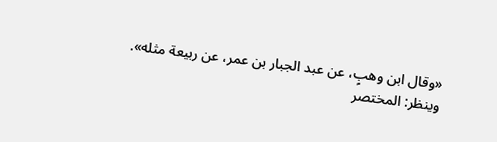«وقال ابن وهبٍ، عن عبد الجبار بن عمر، عن ربيعة مثله».
وينظر: المختصر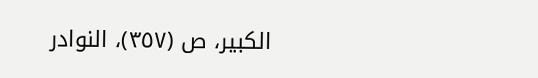الكبير، ص (٣٥٧)، النوادر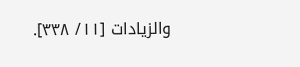والزيادات [١١/ ٣٣٨].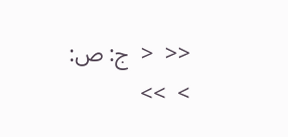<<  <  ج: ص:  >  >>